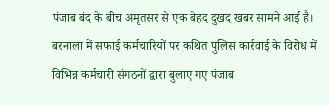पंजाब बंद के बीच अमृतसर से एक बेहद दुखद खबर सामने आई है। बरनाला में सफाई कर्मचारियों पर कथित पुलिस कार्रवाई के विरोध में विभिन्न कर्मचारी संगठनों द्वारा बुलाए गए पंजाब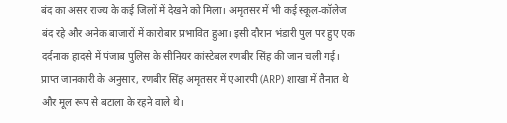बंद का असर राज्य के कई जिलों में देखने को मिला। अमृतसर में भी कई स्कूल-कॉलेज बंद रहे और अनेक बाजारों में कारोबार प्रभावित हुआ। इसी दौरान भंडारी पुल पर हुए एक दर्दनाक हादसे में पंजाब पुलिस के सीनियर कांस्टेबल रणबीर सिंह की जान चली गई।
प्राप्त जानकारी के अनुसार, रणबीर सिंह अमृतसर में एआरपी (ARP) शाखा में तैनात थे और मूल रूप से बटाला के रहने वाले थे।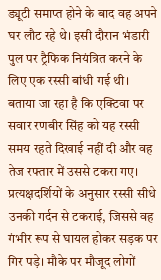ड्यूटी समाप्त होने के बाद वह अपने घर लौट रहे थे। इसी दौरान भंडारी पुल पर ट्रैफिक नियंत्रित करने के लिए एक रस्सी बांधी गई थी। बताया जा रहा है कि एक्टिवा पर सवार रणबीर सिंह को यह रस्सी समय रहते दिखाई नहीं दी और वह तेज रफ्तार में उससे टकरा गए।
प्रत्यक्षदर्शियों के अनुसार रस्सी सीधे उनकी गर्दन से टकराई, जिससे वह गंभीर रूप से घायल होकर सड़क पर गिर पड़े। मौके पर मौजूद लोगों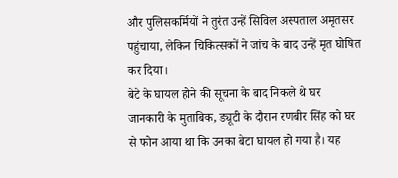और पुलिसकर्मियों ने तुरंत उन्हें सिविल अस्पताल अमृतसर पहुंचाया, लेकिन चिकित्सकों ने जांच के बाद उन्हें मृत घोषित कर दिया।
बेटे के घायल होने की सूचना के बाद निकले थे घर
जानकारी के मुताबिक, ड्यूटी के दौरान रणबीर सिंह को घर से फोन आया था कि उनका बेटा घायल हो गया है। यह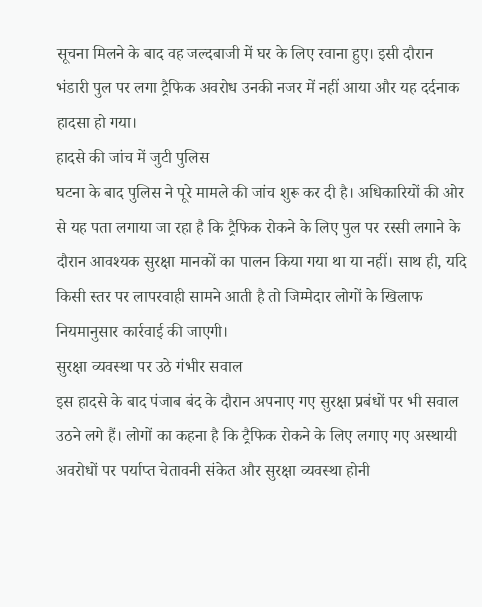सूचना मिलने के बाद वह जल्दबाजी में घर के लिए रवाना हुए। इसी दौरान भंडारी पुल पर लगा ट्रैफिक अवरोध उनकी नजर में नहीं आया और यह दर्दनाक हादसा हो गया।
हादसे की जांच में जुटी पुलिस
घटना के बाद पुलिस ने पूरे मामले की जांच शुरू कर दी है। अधिकारियों की ओर से यह पता लगाया जा रहा है कि ट्रैफिक रोकने के लिए पुल पर रस्सी लगाने के दौरान आवश्यक सुरक्षा मानकों का पालन किया गया था या नहीं। साथ ही, यदि किसी स्तर पर लापरवाही सामने आती है तो जिम्मेदार लोगों के खिलाफ नियमानुसार कार्रवाई की जाएगी।
सुरक्षा व्यवस्था पर उठे गंभीर सवाल
इस हादसे के बाद पंजाब बंद के दौरान अपनाए गए सुरक्षा प्रबंधों पर भी सवाल उठने लगे हैं। लोगों का कहना है कि ट्रैफिक रोकने के लिए लगाए गए अस्थायी अवरोधों पर पर्याप्त चेतावनी संकेत और सुरक्षा व्यवस्था होनी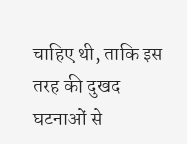चाहिए थी, ताकि इस तरह की दुखद घटनाओं से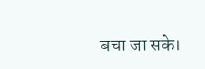बचा जा सके।